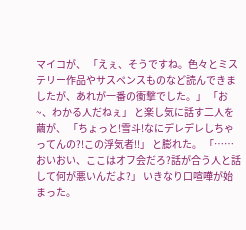マイコが、 「えぇ、そうですね。色々とミステリー作品やサスペンスものなど読んできましたが、あれが一番の衝撃でした。」 「お~、わかる人だねぇ」 と楽し気に話す二人を繭が、 「ちょっと!雪斗!なにデレデレしちゃってんの?!この浮気者!!」 と膨れた。 「……おいおい、ここはオフ会だろ?話が合う人と話して何が悪いんだよ?」 いきなり口喧嘩が始まった。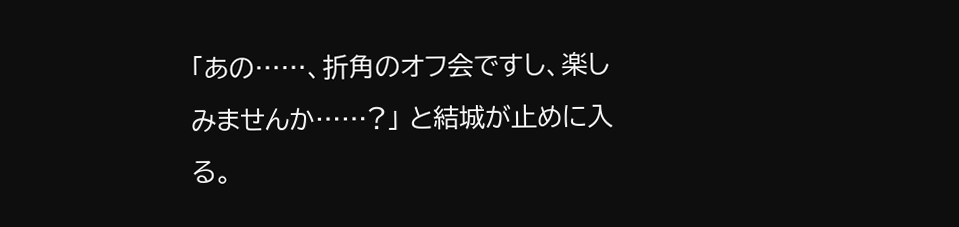「あの……、折角のオフ会ですし、楽しみませんか……?」 と結城が止めに入る。